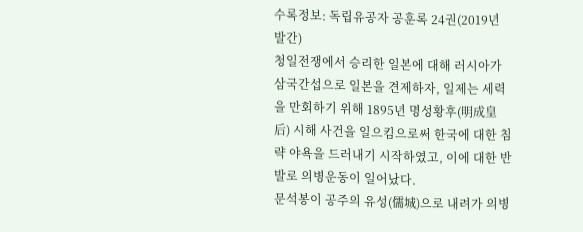수록정보: 독립유공자 공훈록 24권(2019년 발간)
청일전쟁에서 승리한 일본에 대해 러시아가 삼국간섭으로 일본을 견제하자, 일제는 세력을 만회하기 위해 1895년 명성황후(明成皇后) 시해 사건을 일으킴으로써 한국에 대한 침략 야욕을 드러내기 시작하였고, 이에 대한 반발로 의병운동이 일어났다.
문석봉이 공주의 유성(儒城)으로 내려가 의병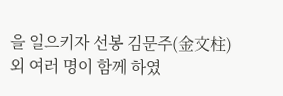을 일으키자 선봉 김문주(金文柱) 외 여러 명이 함께 하였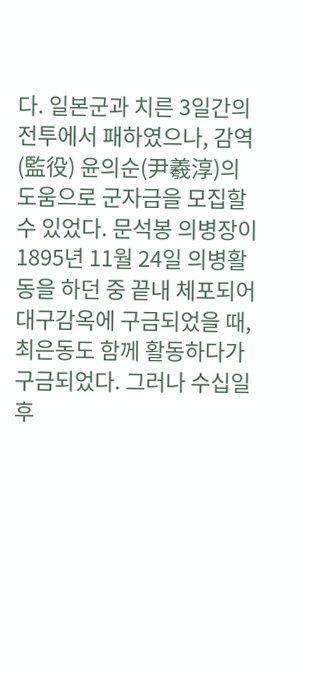다. 일본군과 치른 3일간의 전투에서 패하였으나, 감역(監役) 윤의순(尹羲淳)의 도움으로 군자금을 모집할 수 있었다. 문석봉 의병장이 1895년 11월 24일 의병활동을 하던 중 끝내 체포되어 대구감옥에 구금되었을 때, 최은동도 함께 활동하다가 구금되었다. 그러나 수십일 후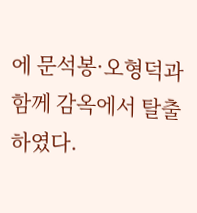에 문석봉·오형덕과 함께 감옥에서 탈출하였다.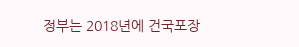정부는 2018년에 건국포장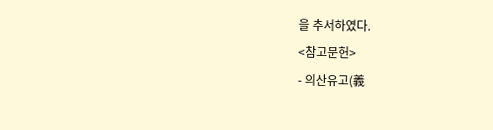을 추서하였다.
<참고문헌>
- 의산유고(義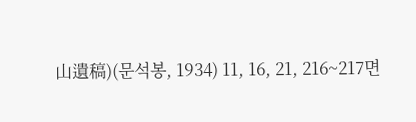山遺稿)(문석봉, 1934) 11, 16, 21, 216~217면